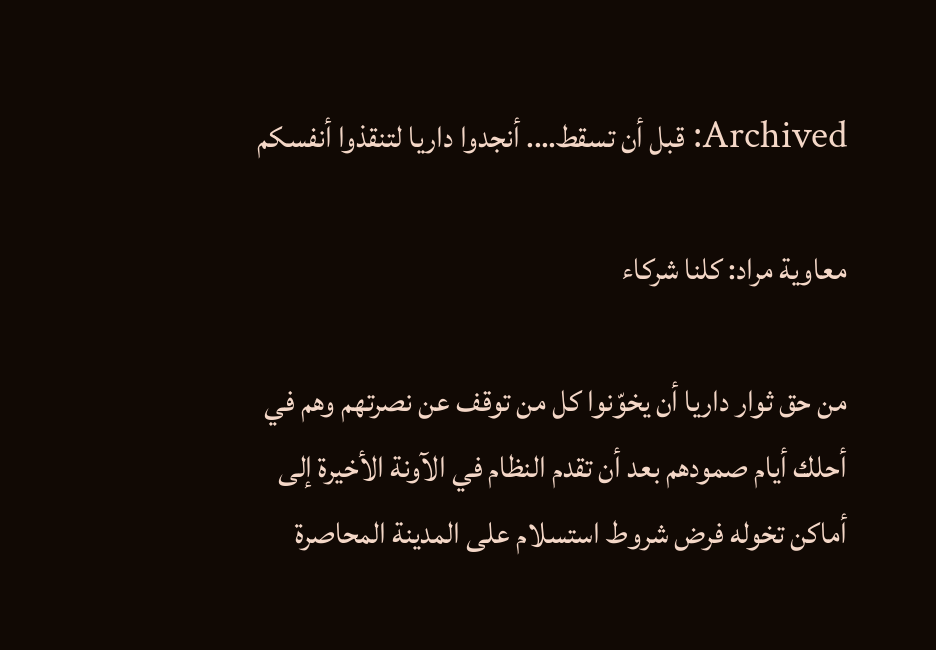Archived: قبل أن تسقط…. أنجدوا داريا لتنقذوا أنفسكم

معاوية مراد: كلنا شركاء

من حق ثوار داريا أن يخوّنوا كل من توقف عن نصرتهم وهم في أحلك أيام صمودهم بعد أن تقدم النظام في الآونة الأخيرة إلى أماكن تخوله فرض شروط استسلام على المدينة المحاصرة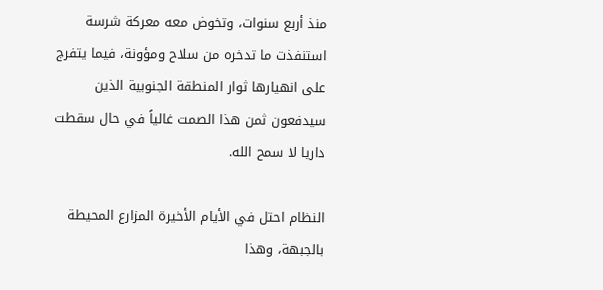منذ أربع سنوات، وتخوض معه معركة شرسة استنفذت ما تدخره من سلاح ومؤونة، فيما يتفرج على انهيارها ثوار المنطقة الجنوبية الذين سيدفعون ثمن هذا الصمت غالياً في حال سقطت داريا لا سمح الله.

النظام احتل في الأيام الأخيرة المزارع المحيطة بالجبهة، وهذا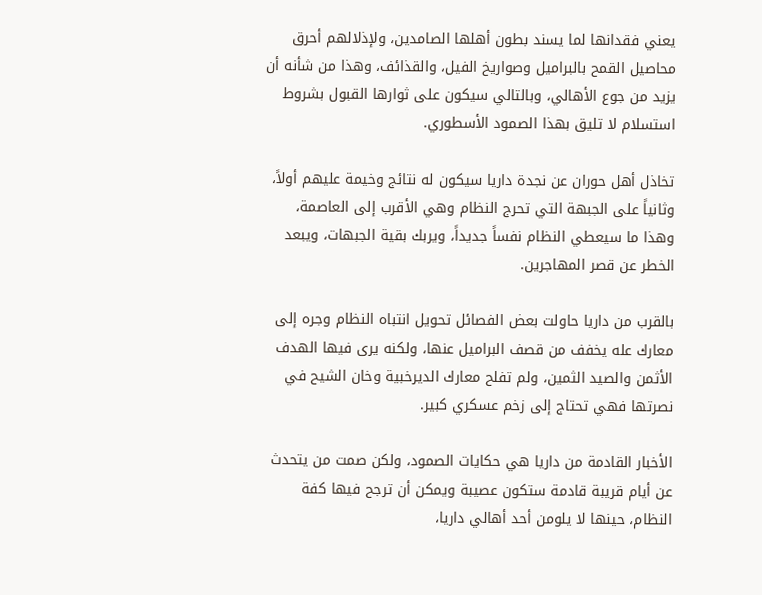يعني فقدانها لما يسند بطون أهلها الصامدين، ولإذلالهم أحرق محاصيل القمح بالبراميل وصواريخ الفيل، والقذائف، وهذا من شأنه أن يزيد من جوع الأهالي، وبالتالي سيكون على ثوارها القبول بشروط استسلام لا تليق بهذا الصمود الأسطوري.

تخاذل أهل حوران عن نجدة داريا سيكون له نتائج وخيمة عليهم أولاً، وثانياً على الجبهة التي تحرج النظام وهي الأقرب إلى العاصمة، وهذا ما سيعطي النظام نفساً جديداً، ويربك بقية الجبهات، ويبعد الخطر عن قصر المهاجرين.

بالقرب من داريا حاولت بعض الفصائل تحويل انتباه النظام وجره إلى معارك عله يخفف من قصف البراميل عنها، ولكنه يرى فيها الهدف الأثمن والصيد الثمين، ولم تفلح معارك الديرخبية وخان الشيح في نصرتها فهي تحتاج إلى زخم عسكري كبير.

الأخبار القادمة من داريا هي حكايات الصمود، ولكن صمت من يتحدث عن أيام قريبة قادمة ستكون عصيبة ويمكن أن ترجح فيها كفة النظام، حينها لا يلومن أحد أهالي داريا،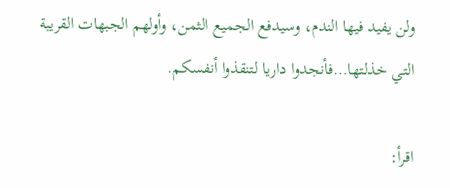ولن يفيد فيها الندم، وسيدفع الجميع الثمن، وأولهم الجبهات القريبة التي خذلتها…فأنجدوا داريا لتنقذوا أنفسكم.

اقرأ: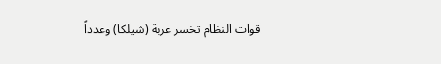قوات النظام تخسر عربة (شيلكا) وعدداً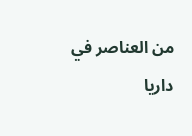من العناصر في داريا